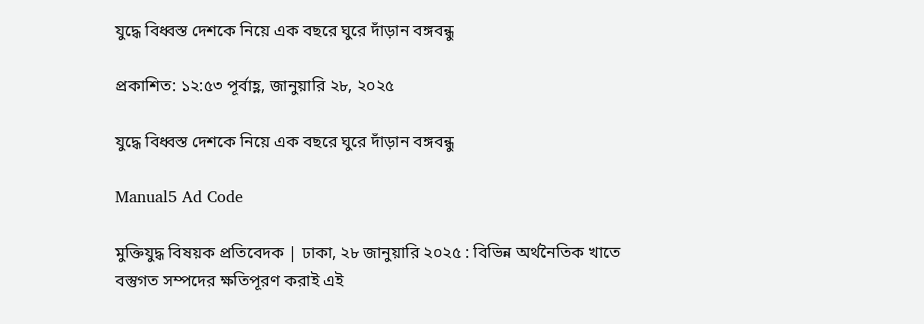যুদ্ধে বিধ্বস্ত দেশকে নিয়ে এক বছরে ঘুরে দাঁড়ান বঙ্গবন্ধু

প্রকাশিত: ১২:৫৩ পূর্বাহ্ণ, জানুয়ারি ২৮, ২০২৫

যুদ্ধে বিধ্বস্ত দেশকে নিয়ে এক বছরে ঘুরে দাঁড়ান বঙ্গবন্ধু

Manual5 Ad Code

মুক্তিযুদ্ধ বিষয়ক প্রতিবেদক | ঢাকা, ২৮ জানুয়ারি ২০২৫ : বিভিন্ন অর্থনৈতিক খাতে বস্তুগত সম্পদের ক্ষতিপূরণ করাই এই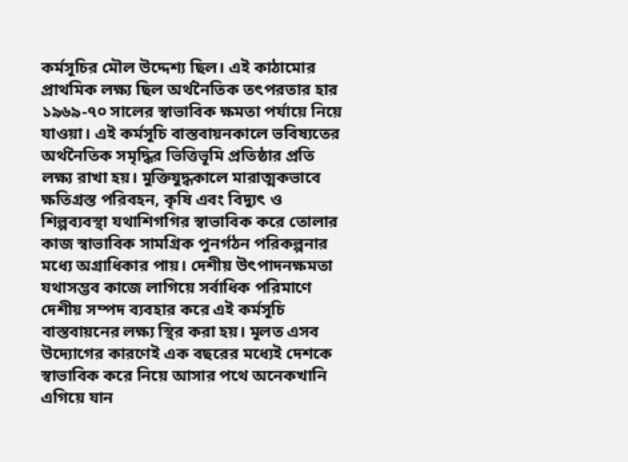কর্মসূচির মৌল উদ্দেশ্য ছিল। এই কাঠামোর প্রাথমিক লক্ষ্য ছিল অর্থনৈতিক তৎপরতার হার ১৯৬৯-৭০ সালের স্বাভাবিক ক্ষমতা পর্যায়ে নিয়ে যাওয়া। এই কর্মসূচি বাস্তবায়নকালে ভবিষ্যতের অর্থনৈতিক সমৃদ্ধির ভিত্তিভূমি প্রতিষ্ঠার প্রতি লক্ষ্য রাখা হয়। মুক্তিযুদ্ধকালে মারাত্মকভাবে ক্ষতিগ্রস্ত পরিবহন, কৃষি এবং বিদ্যুৎ ও শিল্পব্যবস্থা যথাশিগগির স্বাভাবিক করে তোলার কাজ স্বাভাবিক সামগ্রিক পুনর্গঠন পরিকল্পনার মধ্যে অগ্রাধিকার পায়। দেশীয় উৎপাদনক্ষমতা যথাসম্ভব কাজে লাগিয়ে সর্বাধিক পরিমাণে দেশীয় সম্পদ ব্যবহার করে এই কর্মসূচি বাস্তবায়নের লক্ষ্য স্থির করা হয়। মূলত এসব উদ্যোগের কারণেই এক বছরের মধ্যেই দেশকে স্বাভাবিক করে নিয়ে আসার পথে অনেকখানি এগিয়ে যান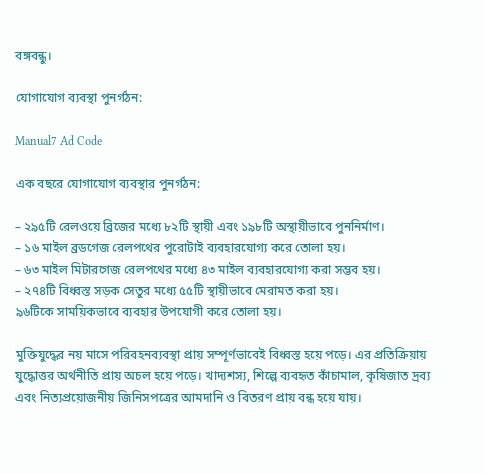বঙ্গবন্ধু।

যোগাযোগ ব্যবস্থা পুনর্গঠন:

Manual7 Ad Code

এক বছরে যোগাযোগ ব্যবস্থার পুনর্গঠন:

– ২৯৫টি রেলওয়ে ব্রিজের মধ্যে ৮২টি স্থায়ী এবং ১৯৮টি অস্থায়ীভাবে পুননির্মাণ।
– ১৬ মাইল ব্রডগেজ রেলপথের পুরোটাই ব্যবহারযোগ্য করে তোলা হয়।
– ৬৩ মাইল মিটারগেজ রেলপথের মধ্যে ৪৩ মাইল ব্যবহারযোগ্য করা সম্ভব হয়।
– ২৭৪টি বিধ্বস্ত সড়ক সেতুর মধ্যে ৫৫টি স্থায়ীভাবে মেরামত করা হয়।
৯৬টিকে সাময়িকভাবে ব্যবহার উপযোগী করে তোলা হয়।

মুক্তিযুদ্ধের নয় মাসে পরিবহনব্যবস্থা প্রায় সম্পূর্ণভাবেই বিধ্বস্ত হয়ে পড়ে। এর প্রতিক্রিয়ায় যুদ্ধোত্তর অর্থনীতি প্রায় অচল হয়ে পড়ে। খাদ্যশস্য, শিল্পে ব্যবহৃত কাঁচামাল, কৃষিজাত দ্রব্য এবং নিত্যপ্রয়োজনীয় জিনিসপত্রের আমদানি ও বিতরণ প্রায় বন্ধ হয়ে যায়।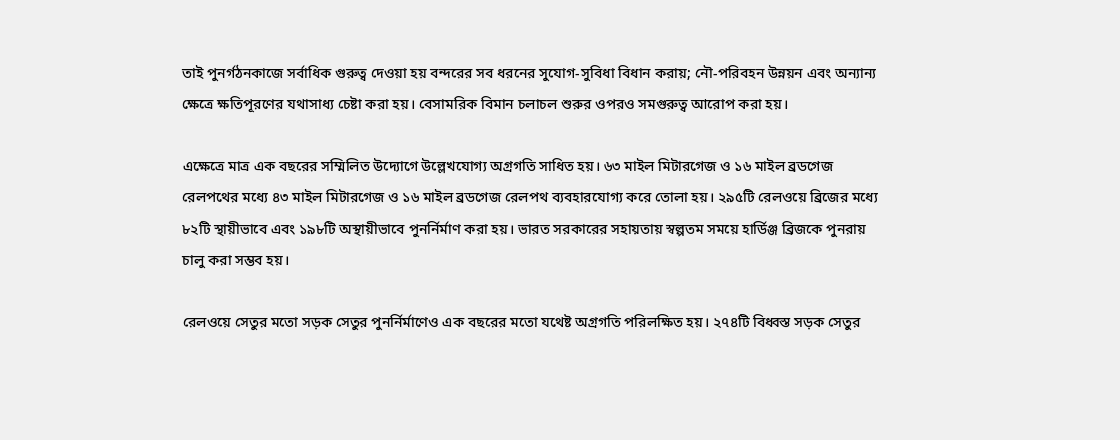তাই পুনর্গঠনকাজে সর্বাধিক গুরুত্ব দেওয়া হয় বন্দরের সব ধরনের সুযোগ-সুবিধা বিধান করায়; নৌ-পরিবহন উন্নয়ন এবং অন্যান্য ক্ষেত্রে ক্ষতিপূরণের যথাসাধ্য চেষ্টা করা হয়। বেসামরিক বিমান চলাচল শুরুর ওপরও সমগুরুত্ব আরোপ করা হয়।

এক্ষেত্রে মাত্র এক বছরের সম্মিলিত উদ্যোগে উল্লেখযোগ্য অগ্রগতি সাধিত হয়। ৬৩ মাইল মিটারগেজ ও ১৬ মাইল ব্রডগেজ রেলপথের মধ্যে ৪৩ মাইল মিটারগেজ ও ১৬ মাইল ব্রডগেজ রেলপথ ব্যবহারযোগ্য করে তোলা হয়। ২৯৫টি রেলওয়ে ব্রিজের মধ্যে ৮২টি স্থায়ীভাবে এবং ১৯৮টি অস্থায়ীভাবে পুনর্নির্মাণ করা হয়। ভারত সরকারের সহায়তায় স্বল্পতম সময়ে হার্ডিঞ্জ ব্রিজকে পুনরায় চালু করা সম্ভব হয়।

রেলওয়ে সেতুর মতো সড়ক সেতুর পুনর্নির্মাণেও এক বছরের মতো যথেষ্ট অগ্রগতি পরিলক্ষিত হয়। ২৭৪টি বিধ্বস্ত সড়ক সেতুর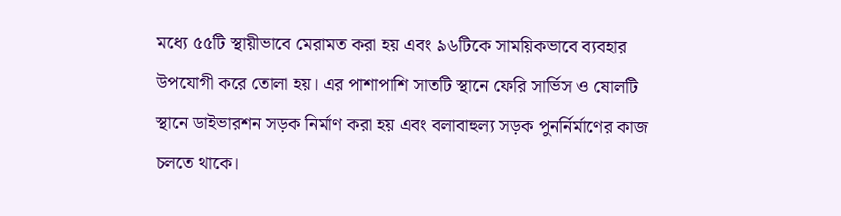মধ্যে ৫৫টি স্থায়ীভাবে মেরামত করা হয় এবং ৯৬টিকে সাময়িকভাবে ব্যবহার উপযোগী করে তোলা হয়। এর পাশাপাশি সাতটি স্থানে ফেরি সার্ভিস ও ষোলটি স্থানে ডাইভারশন সড়ক নির্মাণ করা হয় এবং বলাবাহুল্য সড়ক পুনর্নির্মাণের কাজ চলতে থাকে।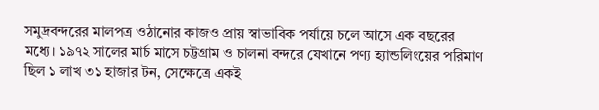সমুদ্রবন্দরের মালপত্র ওঠানোর কাজও প্রায় স্বাভাবিক পর্যায়ে চলে আসে এক বছরের মধ্যে। ১৯৭২ সালের মার্চ মাসে চট্টগ্রাম ও চালনা বন্দরে যেখানে পণ্য হ্যান্ডলিংয়ের পরিমাণ ছিল ১ লাখ ৩১ হাজার টন, সেক্ষেত্রে একই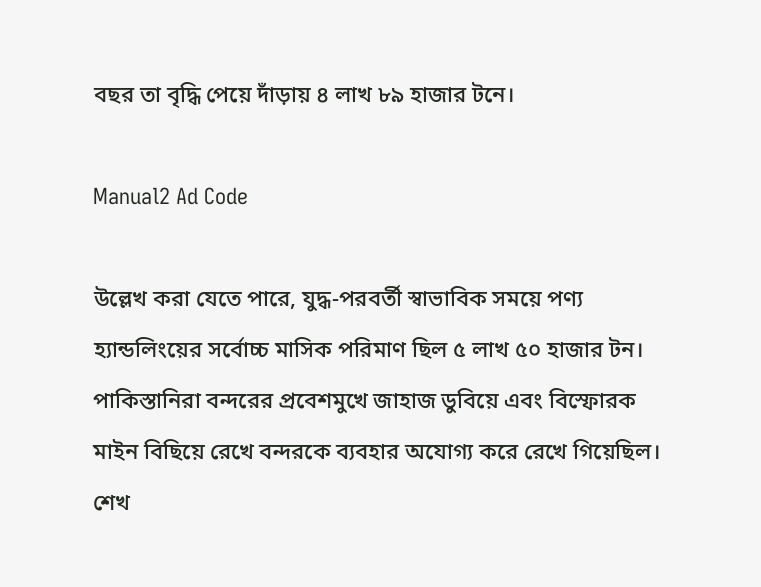বছর তা বৃদ্ধি পেয়ে দাঁড়ায় ৪ লাখ ৮৯ হাজার টনে।

Manual2 Ad Code

উল্লেখ করা যেতে পারে, যুদ্ধ-পরবর্তী স্বাভাবিক সময়ে পণ্য হ্যান্ডলিংয়ের সর্বোচ্চ মাসিক পরিমাণ ছিল ৫ লাখ ৫০ হাজার টন। পাকিস্তানিরা বন্দরের প্রবেশমুখে জাহাজ ডুবিয়ে এবং বিস্ফোরক মাইন বিছিয়ে রেখে বন্দরকে ব্যবহার অযোগ্য করে রেখে গিয়েছিল। শেখ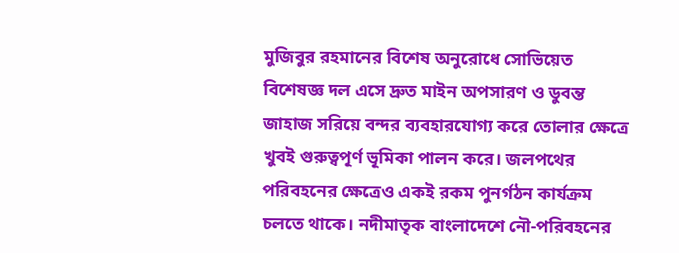মুজিবুর রহমানের বিশেষ অনুরোধে সোভিয়েত বিশেষজ্ঞ দল এসে দ্রুত মাইন অপসারণ ও ডুবন্ত জাহাজ সরিয়ে বন্দর ব্যবহারযোগ্য করে তোলার ক্ষেত্রে খুবই গুরুত্বপূর্ণ ভূমিকা পালন করে। জলপথের পরিবহনের ক্ষেত্রেও একই রকম পুনর্গঠন কার্যক্রম চলতে থাকে। নদীমাতৃক বাংলাদেশে নৌ-পরিবহনের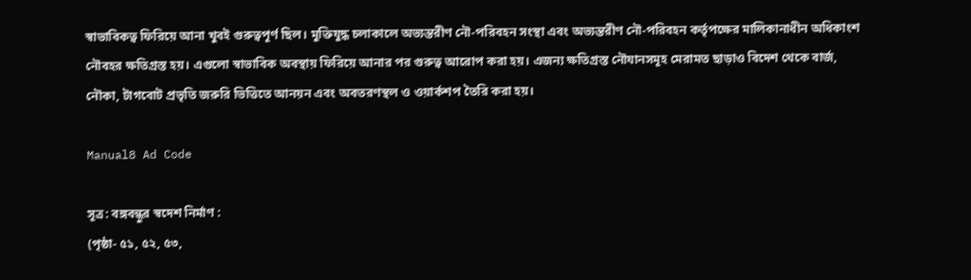স্বাভাবিকত্ব ফিরিয়ে আনা খুবই গুরুত্বপূর্ণ ছিল। মুক্তিযুদ্ধ চলাকালে অভ্যন্তরীণ নৌ-পরিবহন সংস্থা এবং অভ্যন্তরীণ নৌ-পরিবহন কর্তৃপক্ষের মালিকানাধীন অধিকাংশ নৌবহর ক্ষতিগ্রস্ত হয়। এগুলো স্বাভাবিক অবস্থায় ফিরিয়ে আনার পর গুরুত্ব আরোপ করা হয়। এজন্য ক্ষতিগ্রস্ত নৌযানসমূহ মেরামত ছাড়াও বিদেশ থেকে বার্জ, নৌকা, টাগবোট প্রভৃতি জরুরি ভিত্তিতে আনয়ন এবং অবতরণস্থল ও ওয়ার্কশপ তৈরি করা হয়।

Manual8 Ad Code

সূত্র: বঙ্গবন্ধুর স্বদেশ নির্মাণ :
(পৃষ্ঠা- ৫১, ৫২, ৫৩,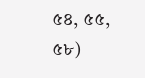৫৪, ৫৫, ৫৮)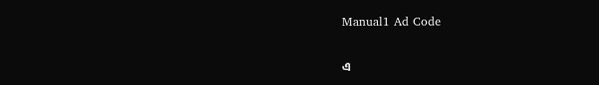Manual1 Ad Code

এ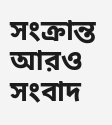সংক্রান্ত আরও সংবাদ